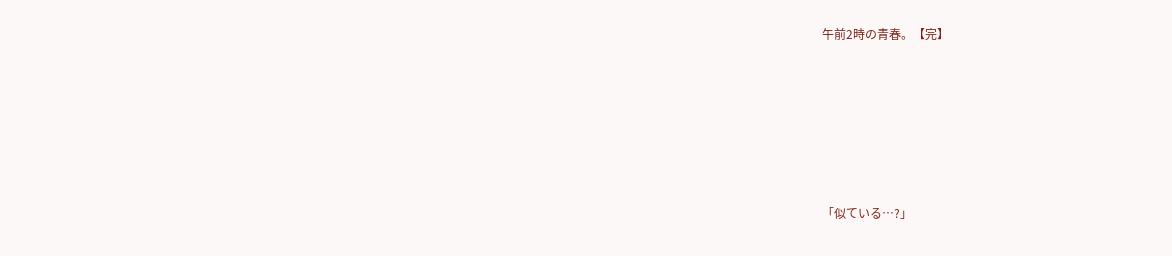午前2時の青春。【完】






「似ている⋯?」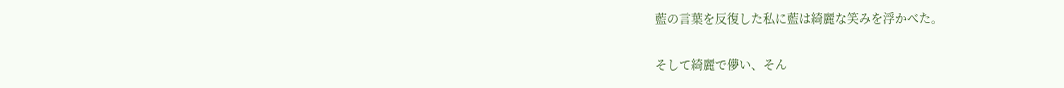藍の言葉を反復した私に藍は綺麗な笑みを浮かべた。

そして綺麗で儚い、そん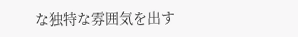な独特な雰囲気を出す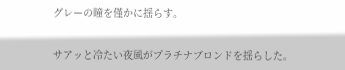グレーの瞳を僅かに揺らす。


サアッと冷たい夜風がプラチナブロンドを揺らした。